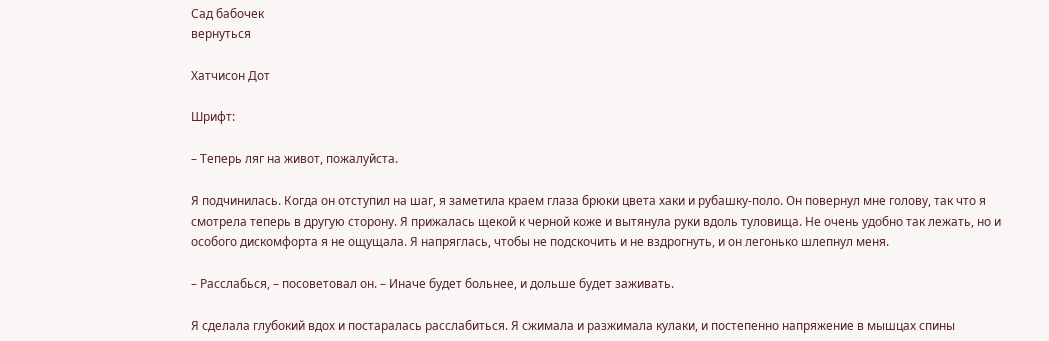Сад бабочек
вернуться

Хатчисон Дот

Шрифт:

– Теперь ляг на живот, пожалуйста.

Я подчинилась. Когда он отступил на шаг, я заметила краем глаза брюки цвета хаки и рубашку-поло. Он повернул мне голову, так что я смотрела теперь в другую сторону. Я прижалась щекой к черной коже и вытянула руки вдоль туловища. Не очень удобно так лежать, но и особого дискомфорта я не ощущала. Я напряглась, чтобы не подскочить и не вздрогнуть, и он легонько шлепнул меня.

– Расслабься, – посоветовал он. – Иначе будет больнее, и дольше будет заживать.

Я сделала глубокий вдох и постаралась расслабиться. Я сжимала и разжимала кулаки, и постепенно напряжение в мышцах спины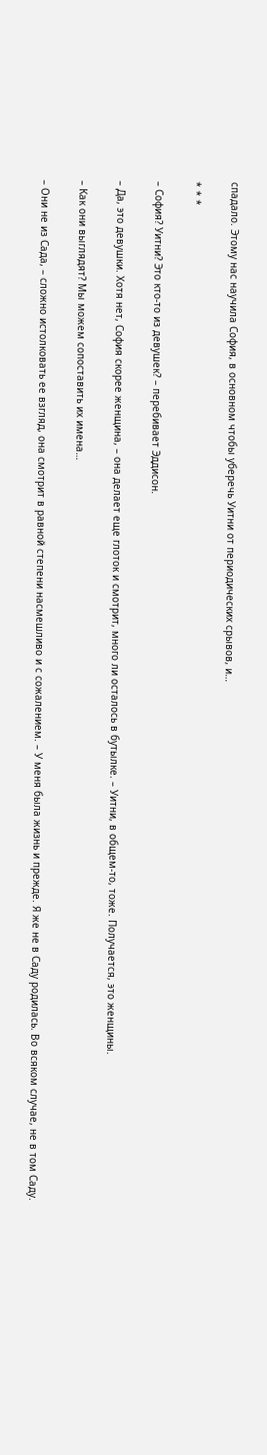спадало. Этому нас научила София, в основном чтобы уберечь Уитни от периодических срывов, и…

* * *

– София? Уитни? Это кто-то из девушек? – перебивает Эддисон.

– Да, это девушки. Хотя нет, София скорее женщина, – она делает еще глоток и смотрит, много ли осталось в бутылке. – Уитни, в общем-то, тоже. Получается, это женщины.

– Как они выглядят? Мы можем сопоставить их имена…

– Они не из Сада, – сложно истолковать ее взгляд, она смотрит в равной степени насмешливо и с сожалением. – У меня была жизнь и прежде. Я же не в Саду родилась. Во всяком случае, не в том Саду.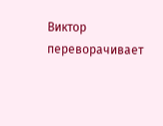Виктор переворачивает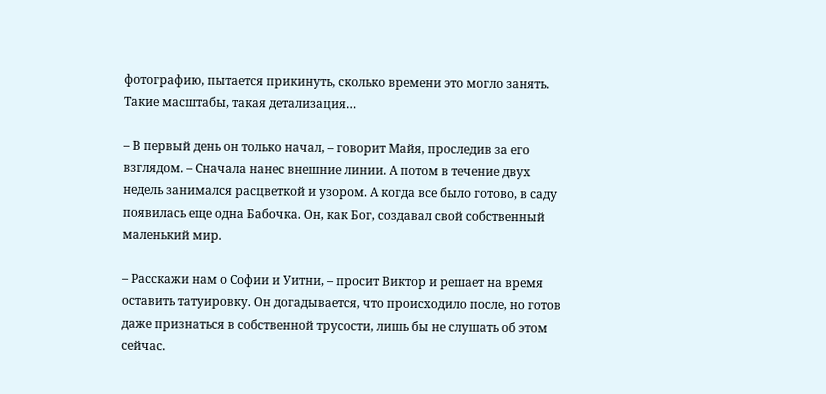фотографию, пытается прикинуть, сколько времени это могло занять. Такие масштабы, такая детализация…

– В первый день он только начал, – говорит Майя, проследив за его взглядом. – Сначала нанес внешние линии. А потом в течение двух недель занимался расцветкой и узором. А когда все было готово, в саду появилась еще одна Бабочка. Он, как Бог, создавал свой собственный маленький мир.

– Расскажи нам о Софии и Уитни, – просит Виктор и решает на время оставить татуировку. Он догадывается, что происходило после, но готов даже признаться в собственной трусости, лишь бы не слушать об этом сейчас.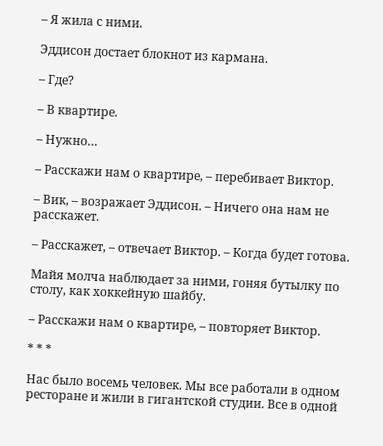– Я жила с ними.

Эддисон достает блокнот из кармана.

– Где?

– В квартире.

– Нужно…

– Расскажи нам о квартире, – перебивает Виктор.

– Вик, – возражает Эддисон. – Ничего она нам не расскажет.

– Расскажет, – отвечает Виктор. – Когда будет готова.

Майя молча наблюдает за ними, гоняя бутылку по столу, как хоккейную шайбу.

– Расскажи нам о квартире, – повторяет Виктор.

* * *

Нас было восемь человек. Мы все работали в одном ресторане и жили в гигантской студии. Все в одной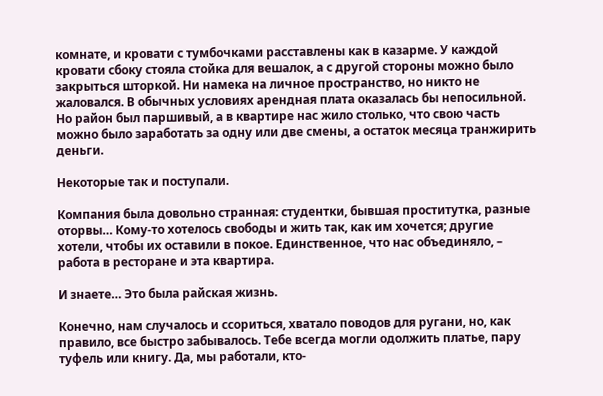комнате, и кровати с тумбочками расставлены как в казарме. У каждой кровати сбоку стояла стойка для вешалок, а с другой стороны можно было закрыться шторкой. Ни намека на личное пространство, но никто не жаловался. В обычных условиях арендная плата оказалась бы непосильной. Но район был паршивый, а в квартире нас жило столько, что свою часть можно было заработать за одну или две смены, а остаток месяца транжирить деньги.

Некоторые так и поступали.

Компания была довольно странная: студентки, бывшая проститутка, разные оторвы… Кому-то хотелось свободы и жить так, как им хочется; другие хотели, чтобы их оставили в покое. Единственное, что нас объединяло, – работа в ресторане и эта квартира.

И знаете… Это была райская жизнь.

Конечно, нам случалось и ссориться, хватало поводов для ругани, но, как правило, все быстро забывалось. Тебе всегда могли одолжить платье, пару туфель или книгу. Да, мы работали, кто-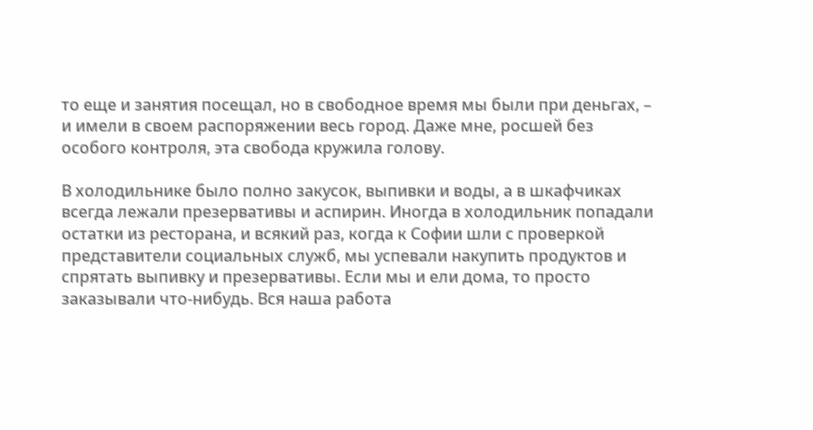то еще и занятия посещал, но в свободное время мы были при деньгах, – и имели в своем распоряжении весь город. Даже мне, росшей без особого контроля, эта свобода кружила голову.

В холодильнике было полно закусок, выпивки и воды, а в шкафчиках всегда лежали презервативы и аспирин. Иногда в холодильник попадали остатки из ресторана, и всякий раз, когда к Софии шли с проверкой представители социальных служб, мы успевали накупить продуктов и спрятать выпивку и презервативы. Если мы и ели дома, то просто заказывали что-нибудь. Вся наша работа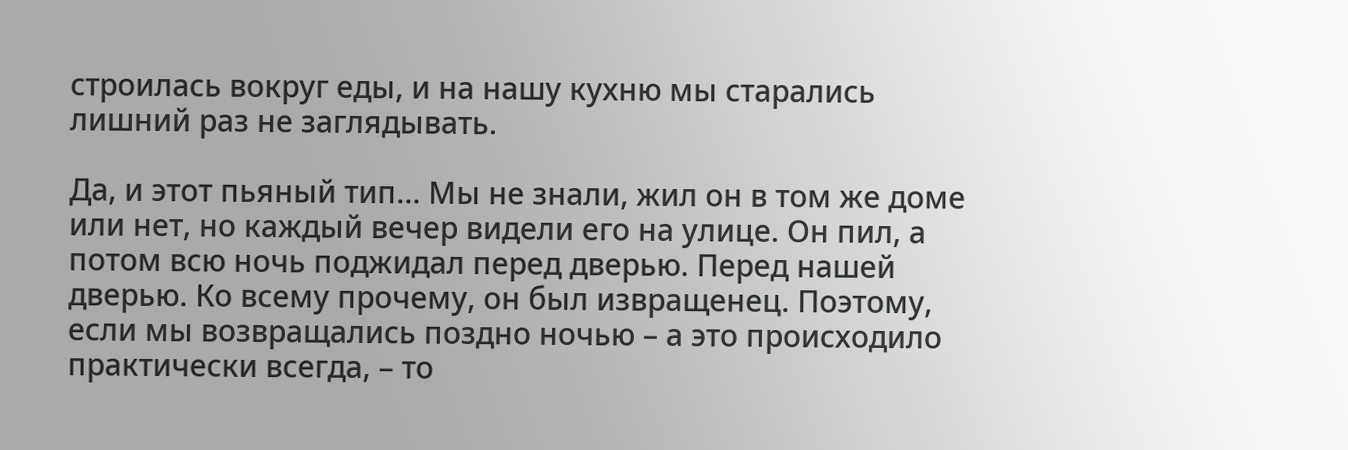строилась вокруг еды, и на нашу кухню мы старались лишний раз не заглядывать.

Да, и этот пьяный тип… Мы не знали, жил он в том же доме или нет, но каждый вечер видели его на улице. Он пил, а потом всю ночь поджидал перед дверью. Перед нашей дверью. Ко всему прочему, он был извращенец. Поэтому, если мы возвращались поздно ночью – а это происходило практически всегда, – то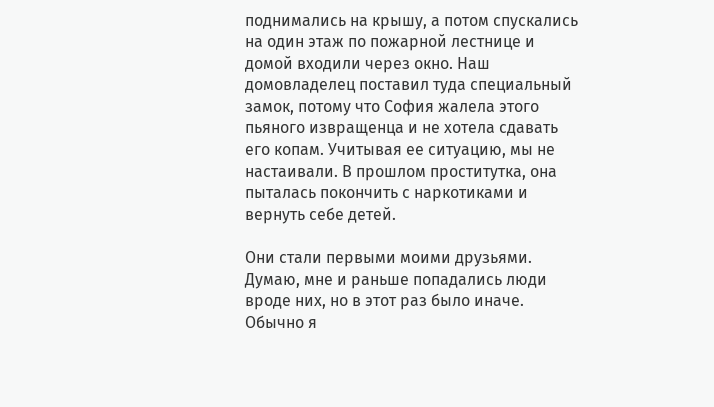поднимались на крышу, а потом спускались на один этаж по пожарной лестнице и домой входили через окно. Наш домовладелец поставил туда специальный замок, потому что София жалела этого пьяного извращенца и не хотела сдавать его копам. Учитывая ее ситуацию, мы не настаивали. В прошлом проститутка, она пыталась покончить с наркотиками и вернуть себе детей.

Они стали первыми моими друзьями. Думаю, мне и раньше попадались люди вроде них, но в этот раз было иначе. Обычно я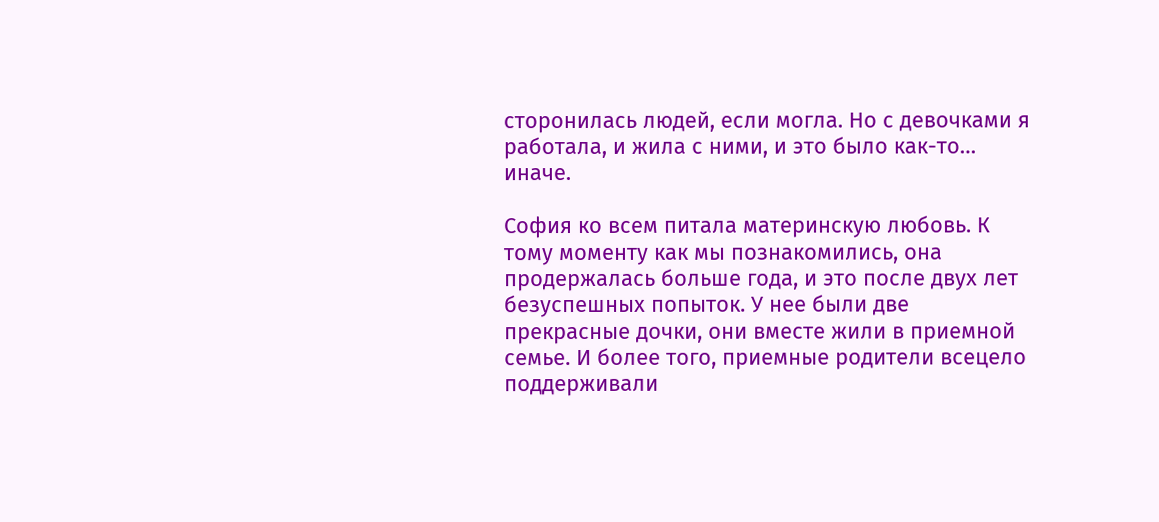сторонилась людей, если могла. Но с девочками я работала, и жила с ними, и это было как-то… иначе.

София ко всем питала материнскую любовь. К тому моменту как мы познакомились, она продержалась больше года, и это после двух лет безуспешных попыток. У нее были две прекрасные дочки, они вместе жили в приемной семье. И более того, приемные родители всецело поддерживали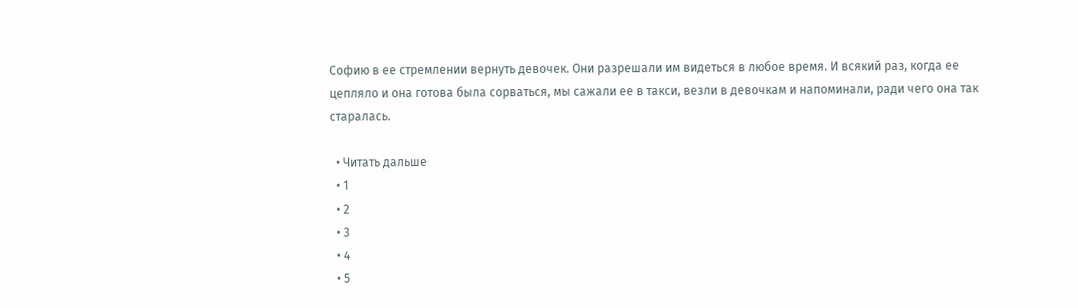Софию в ее стремлении вернуть девочек. Они разрешали им видеться в любое время. И всякий раз, когда ее цепляло и она готова была сорваться, мы сажали ее в такси, везли в девочкам и напоминали, ради чего она так старалась.

  • Читать дальше
  • 1
  • 2
  • 3
  • 4
  • 5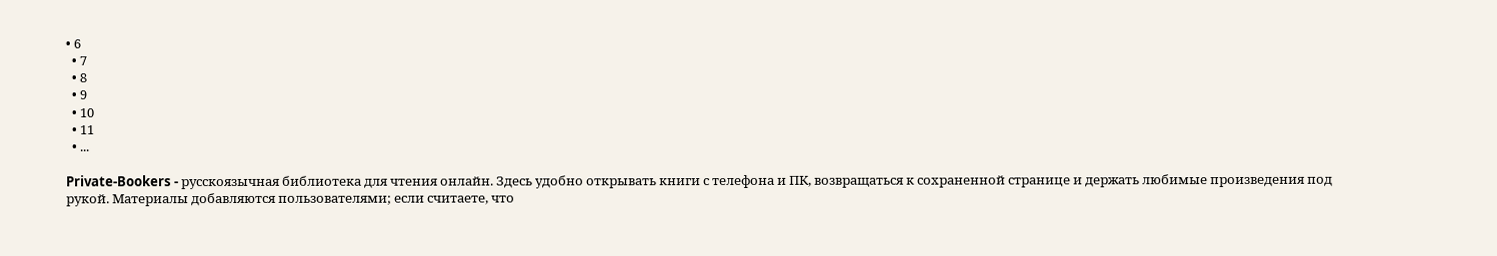• 6
  • 7
  • 8
  • 9
  • 10
  • 11
  • ...

Private-Bookers - русскоязычная библиотека для чтения онлайн. Здесь удобно открывать книги с телефона и ПК, возвращаться к сохраненной странице и держать любимые произведения под рукой. Материалы добавляются пользователями; если считаете, что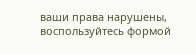ваши права нарушены, воспользуйтесь формой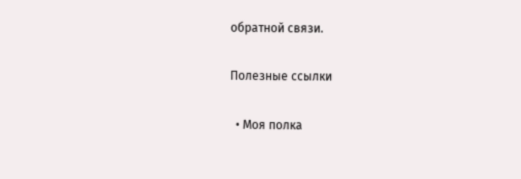обратной связи.

Полезные ссылки

  • Моя полка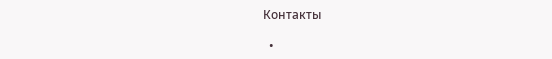Контакты

  •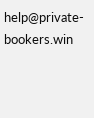help@private-bookers.win